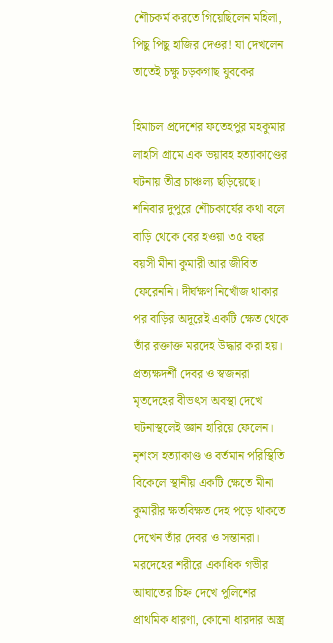শৌচকর্ম করতে গিয়েছিলেন মহিলা, পিছু পিছু হাজির দেওর! যা দেখলেন তাতেই চক্ষু চড়কগাছ যুবকের

হিমাচল প্রদেশের ফতেহপুর মহকুমার লাহসি গ্রামে এক ভয়াবহ হত্যাকাণ্ডের ঘটনায় তীব্র চাঞ্চল্য ছড়িয়েছে। শনিবার দুপুরে শৌচকার্যের কথা বলে বাড়ি থেকে বের হওয়া ৩৫ বছর বয়সী মীনা কুমারী আর জীবিত ফেরেননি। দীর্ঘক্ষণ নিখোঁজ থাকার পর বাড়ির অদূরেই একটি ক্ষেত থেকে তাঁর রক্তাক্ত মরদেহ উদ্ধার করা হয়। প্রত্যক্ষদর্শী দেবর ও স্বজনরা মৃতদেহের বীভৎস অবস্থা দেখে ঘটনাস্থলেই জ্ঞান হারিয়ে ফেলেন।
নৃশংস হত্যাকাণ্ড ও বর্তমান পরিস্থিতি
বিকেলে স্থানীয় একটি ক্ষেতে মীনা কুমারীর ক্ষতবিক্ষত দেহ পড়ে থাকতে দেখেন তাঁর দেবর ও সন্তানরা। মরদেহের শরীরে একাধিক গভীর আঘাতের চিহ্ন দেখে পুলিশের প্রাথমিক ধারণা, কোনো ধারদার অস্ত্র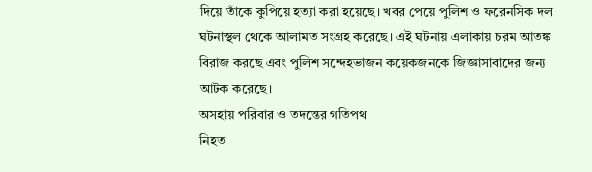দিয়ে তাঁকে কুপিয়ে হত্যা করা হয়েছে। খবর পেয়ে পুলিশ ও ফরেনসিক দল ঘটনাস্থল থেকে আলামত সংগ্রহ করেছে। এই ঘটনায় এলাকায় চরম আতঙ্ক বিরাজ করছে এবং পুলিশ সন্দেহভাজন কয়েকজনকে জিজ্ঞাসাবাদের জন্য আটক করেছে।
অসহায় পরিবার ও তদন্তের গতিপথ
নিহত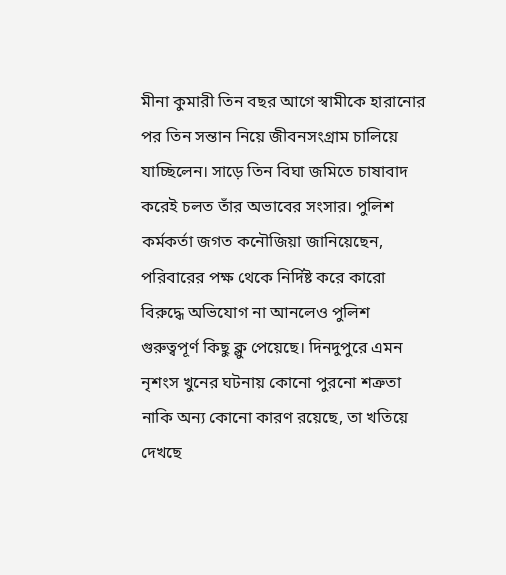মীনা কুমারী তিন বছর আগে স্বামীকে হারানোর পর তিন সন্তান নিয়ে জীবনসংগ্রাম চালিয়ে যাচ্ছিলেন। সাড়ে তিন বিঘা জমিতে চাষাবাদ করেই চলত তাঁর অভাবের সংসার। পুলিশ কর্মকর্তা জগত কনৌজিয়া জানিয়েছেন, পরিবারের পক্ষ থেকে নির্দিষ্ট করে কারো বিরুদ্ধে অভিযোগ না আনলেও পুলিশ গুরুত্বপূর্ণ কিছু ক্লু পেয়েছে। দিনদুপুরে এমন নৃশংস খুনের ঘটনায় কোনো পুরনো শত্রুতা নাকি অন্য কোনো কারণ রয়েছে, তা খতিয়ে দেখছে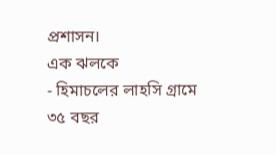প্রশাসন।
এক ঝলকে
- হিমাচলের লাহসি গ্রামে ৩৫ বছর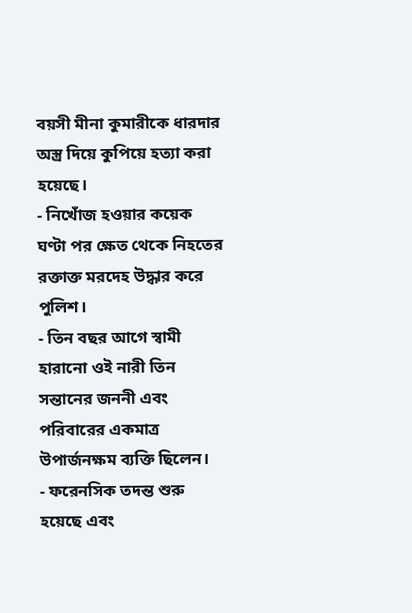বয়সী মীনা কুমারীকে ধারদার অস্ত্র দিয়ে কুপিয়ে হত্যা করা হয়েছে।
- নিখোঁজ হওয়ার কয়েক ঘণ্টা পর ক্ষেত থেকে নিহতের রক্তাক্ত মরদেহ উদ্ধার করে পুলিশ।
- তিন বছর আগে স্বামী হারানো ওই নারী তিন সন্তানের জননী এবং পরিবারের একমাত্র উপার্জনক্ষম ব্যক্তি ছিলেন।
- ফরেনসিক তদন্ত শুরু হয়েছে এবং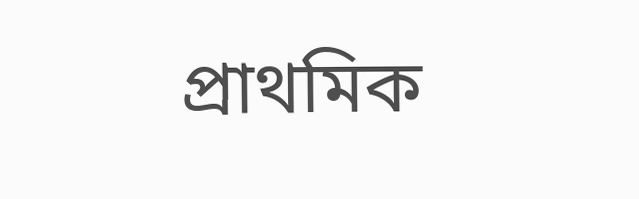প্রাথমিক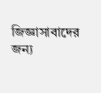জিজ্ঞাসাবাদের জন্য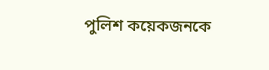পুলিশ কয়েকজনকে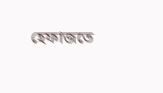হেফাজতে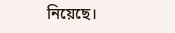নিয়েছে।